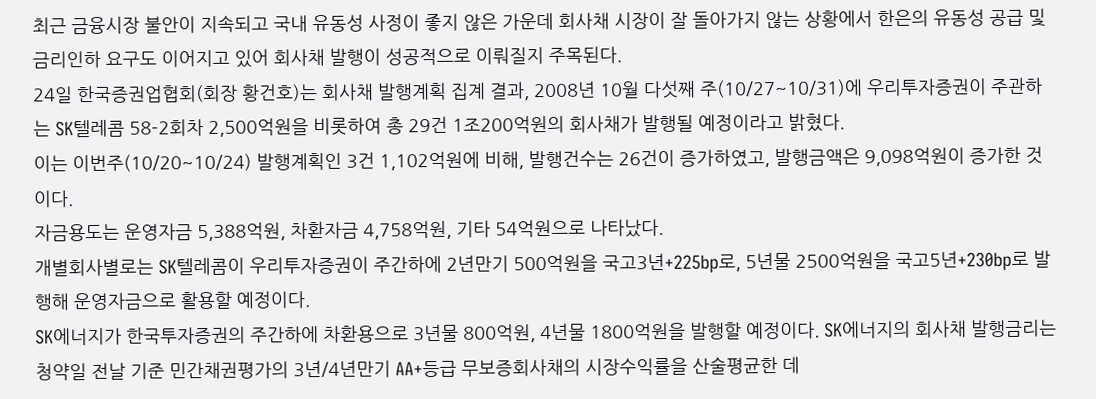최근 금융시장 불안이 지속되고 국내 유동성 사정이 좋지 않은 가운데 회사채 시장이 잘 돌아가지 않는 상황에서 한은의 유동성 공급 및 금리인하 요구도 이어지고 있어 회사채 발행이 성공적으로 이뤄질지 주목된다.
24일 한국증권업협회(회장 황건호)는 회사채 발행계획 집계 결과, 2008년 10월 다섯째 주(10/27~10/31)에 우리투자증권이 주관하는 SK텔레콤 58-2회차 2,500억원을 비롯하여 총 29건 1조200억원의 회사채가 발행될 예정이라고 밝혔다.
이는 이번주(10/20~10/24) 발행계획인 3건 1,102억원에 비해, 발행건수는 26건이 증가하였고, 발행금액은 9,098억원이 증가한 것이다.
자금용도는 운영자금 5,388억원, 차환자금 4,758억원, 기타 54억원으로 나타났다.
개별회사별로는 SK텔레콤이 우리투자증권이 주간하에 2년만기 500억원을 국고3년+225bp로, 5년물 2500억원을 국고5년+230bp로 발행해 운영자금으로 활용할 예정이다.
SK에너지가 한국투자증권의 주간하에 차환용으로 3년물 800억원, 4년물 1800억원을 발행할 예정이다. SK에너지의 회사채 발행금리는 청약일 전날 기준 민간채권평가의 3년/4년만기 AA+등급 무보증회사채의 시장수익률을 산술평균한 데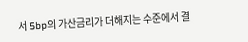서 5bp의 가산금리가 더해지는 수준에서 결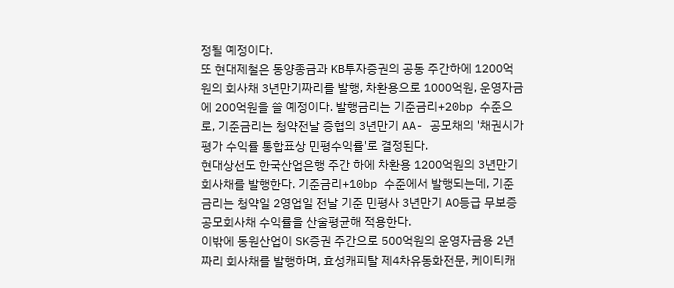정될 예정이다.
또 현대제철은 동양종금과 KB투자증권의 공동 주간하에 1200억원의 회사채 3년만기짜리를 발행, 차환용으로 1000억원, 운영자금에 200억원을 쓸 예정이다. 발행금리는 기준금리+20bp 수준으로, 기준금리는 청약전날 증협의 3년만기 AA- 공모채의 '채권시가평가 수익률 통합표상 민평수익률'로 결정된다.
현대상선도 한국산업은행 주간 하에 차환용 1200억원의 3년만기 회사채를 발행한다. 기준금리+10bp 수준에서 발행되는데, 기준금리는 청약일 2영업일 전날 기준 민평사 3년만기 AO등급 무보증공모회사채 수익률을 산술평균해 적용한다.
이밖에 동원산업이 SK증권 주간으로 500억원의 운영자금용 2년짜리 회사채를 발행하며, 효성캐피탈 제4차유동화전문, 케이티캐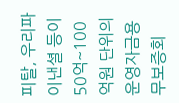피탈, 우리파이낸셜 등이 50억~100억원 단위의 운영자금용 무보증회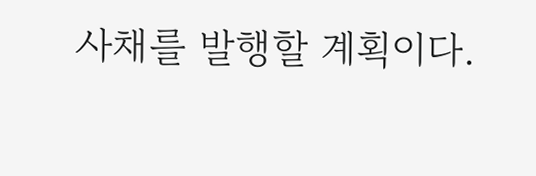사채를 발행할 계획이다.